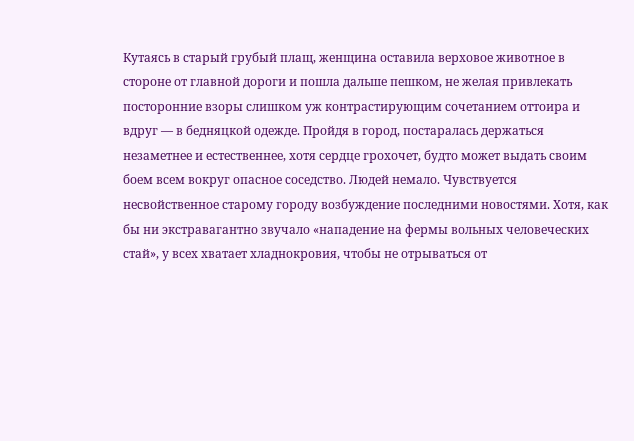Кутаясь в старый грубый плащ, женщина оставила верховое животное в стороне от главной дороги и пошла дальше пешком, не желая привлекать посторонние взоры слишком уж контрастирующим сочетанием оттоира и вдруг — в бедняцкой одежде. Пройдя в город, постаралась держаться незаметнее и естественнее, хотя сердце грохочет, будто может выдать своим боем всем вокруг опасное соседство. Людей немало. Чувствуется несвойственное старому городу возбуждение последними новостями. Хотя, как бы ни экстравагантно звучало «нападение на фермы вольных человеческих стай», у всех хватает хладнокровия, чтобы не отрываться от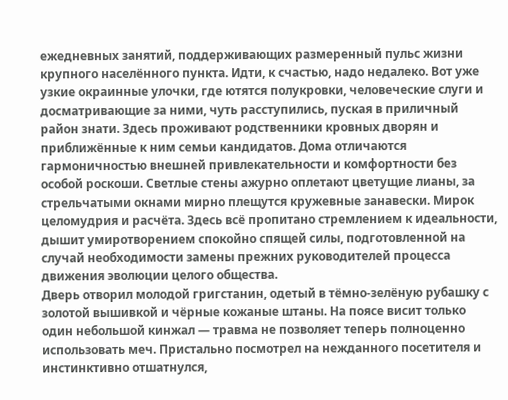ежедневных занятий, поддерживающих размеренный пульс жизни крупного населённого пункта. Идти, к счастью, надо недалеко. Вот уже узкие окраинные улочки, где ютятся полукровки, человеческие слуги и досматривающие за ними, чуть расступились, пуская в приличный район знати. Здесь проживают родственники кровных дворян и приближённые к ним семьи кандидатов. Дома отличаются гармоничностью внешней привлекательности и комфортности без особой роскоши. Светлые стены ажурно оплетают цветущие лианы, за стрельчатыми окнами мирно плещутся кружевные занавески. Мирок целомудрия и расчёта. Здесь всё пропитано стремлением к идеальности, дышит умиротворением спокойно спящей силы, подготовленной на случай необходимости замены прежних руководителей процесса движения эволюции целого общества.
Дверь отворил молодой григстанин, одетый в тёмно-зелёную рубашку с золотой вышивкой и чёрные кожаные штаны. На поясе висит только один небольшой кинжал — травма не позволяет теперь полноценно использовать меч. Пристально посмотрел на нежданного посетителя и инстинктивно отшатнулся,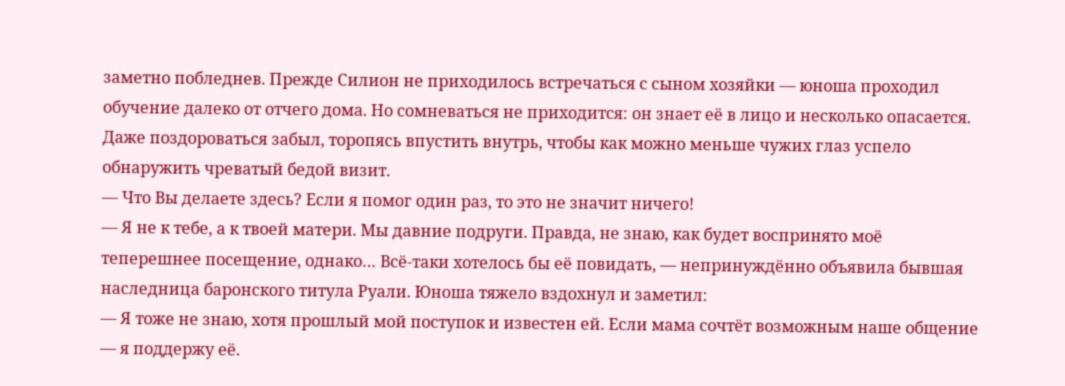заметно побледнев. Прежде Силион не приходилось встречаться с сыном хозяйки — юноша проходил обучение далеко от отчего дома. Но сомневаться не приходится: он знает её в лицо и несколько опасается. Даже поздороваться забыл, торопясь впустить внутрь, чтобы как можно меньше чужих глаз успело обнаружить чреватый бедой визит.
— Что Вы делаете здесь? Если я помог один раз, то это не значит ничего!
— Я не к тебе, а к твоей матери. Мы давние подруги. Правда, не знаю, как будет воспринято моё теперешнее посещение, однако… Всё-таки хотелось бы её повидать, — непринуждённо объявила бывшая наследница баронского титула Руали. Юноша тяжело вздохнул и заметил:
— Я тоже не знаю, хотя прошлый мой поступок и известен ей. Если мама сочтёт возможным наше общение — я поддержу её.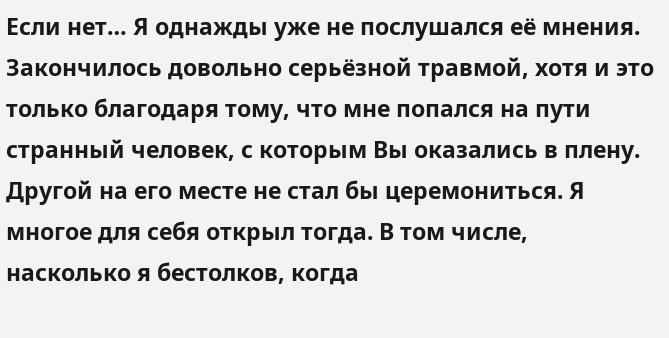Если нет… Я однажды уже не послушался её мнения. Закончилось довольно серьёзной травмой, хотя и это только благодаря тому, что мне попался на пути странный человек, с которым Вы оказались в плену. Другой на его месте не стал бы церемониться. Я многое для себя открыл тогда. В том числе, насколько я бестолков, когда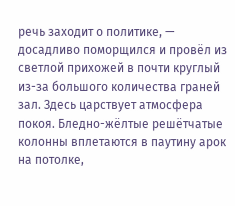речь заходит о политике, — досадливо поморщился и провёл из светлой прихожей в почти круглый из-за большого количества граней зал. Здесь царствует атмосфера покоя. Бледно-жёлтые решётчатые колонны вплетаются в паутину арок на потолке,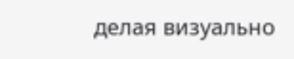делая визуально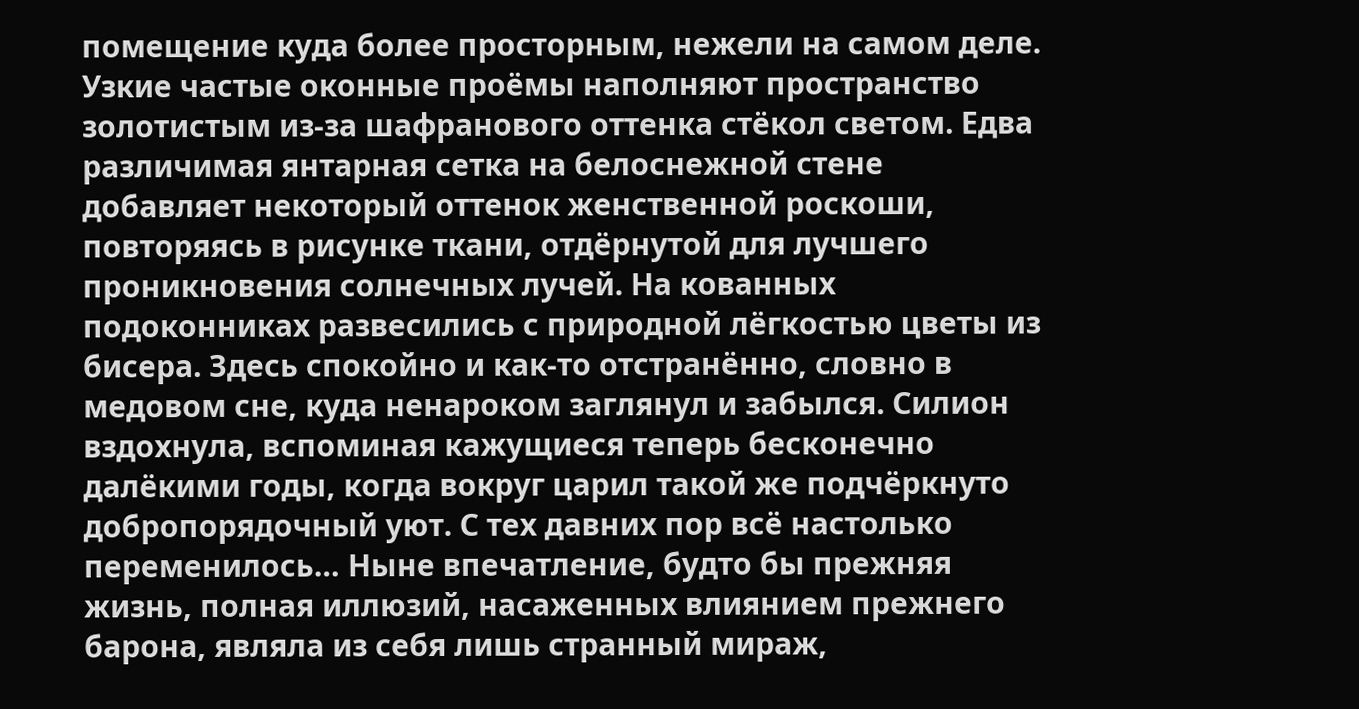помещение куда более просторным, нежели на самом деле. Узкие частые оконные проёмы наполняют пространство золотистым из-за шафранового оттенка стёкол светом. Едва различимая янтарная сетка на белоснежной стене добавляет некоторый оттенок женственной роскоши, повторяясь в рисунке ткани, отдёрнутой для лучшего проникновения солнечных лучей. На кованных подоконниках развесились с природной лёгкостью цветы из бисера. Здесь спокойно и как-то отстранённо, словно в медовом сне, куда ненароком заглянул и забылся. Силион вздохнула, вспоминая кажущиеся теперь бесконечно далёкими годы, когда вокруг царил такой же подчёркнуто добропорядочный уют. С тех давних пор всё настолько переменилось… Ныне впечатление, будто бы прежняя жизнь, полная иллюзий, насаженных влиянием прежнего барона, являла из себя лишь странный мираж,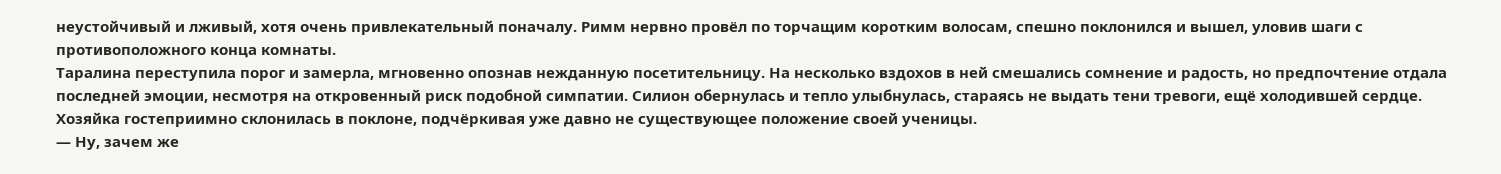неустойчивый и лживый, хотя очень привлекательный поначалу. Римм нервно провёл по торчащим коротким волосам, спешно поклонился и вышел, уловив шаги с противоположного конца комнаты.
Таралина переступила порог и замерла, мгновенно опознав нежданную посетительницу. На несколько вздохов в ней смешались сомнение и радость, но предпочтение отдала последней эмоции, несмотря на откровенный риск подобной симпатии. Силион обернулась и тепло улыбнулась, стараясь не выдать тени тревоги, ещё холодившей сердце. Хозяйка гостеприимно склонилась в поклоне, подчёркивая уже давно не существующее положение своей ученицы.
— Ну, зачем же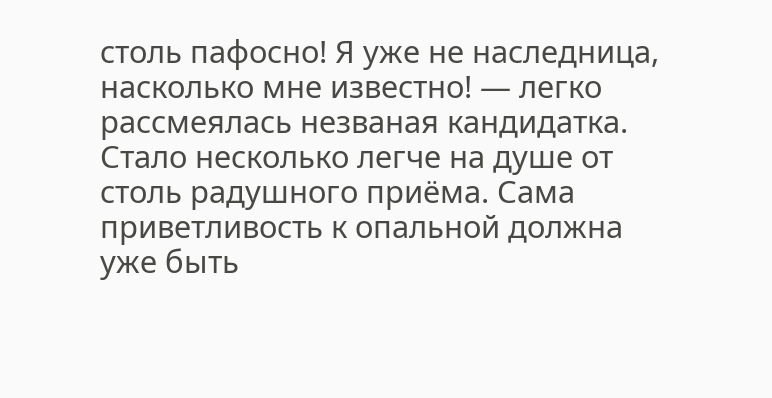столь пафосно! Я уже не наследница, насколько мне известно! — легко рассмеялась незваная кандидатка. Стало несколько легче на душе от столь радушного приёма. Сама приветливость к опальной должна уже быть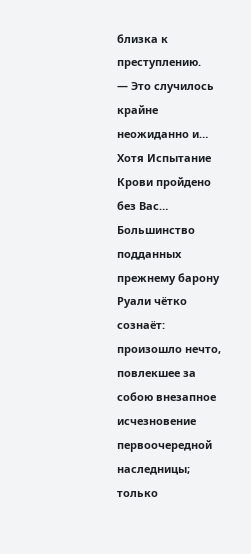близка к преступлению.
— Это случилось крайне неожиданно и… Хотя Испытание Крови пройдено без Вас… Большинство подданных прежнему барону Руали чётко сознаёт: произошло нечто, повлекшее за собою внезапное исчезновение первоочередной наследницы; только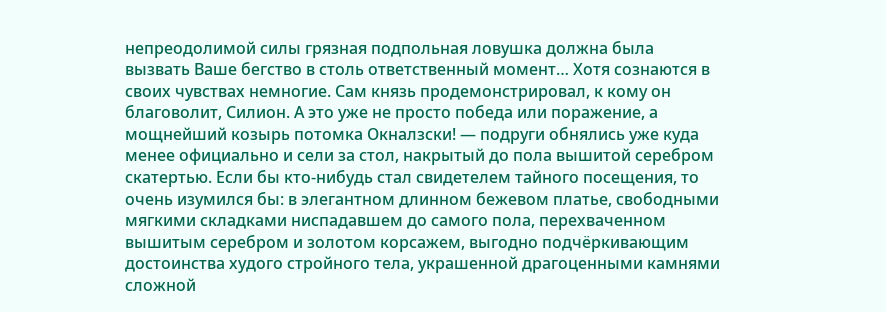непреодолимой силы грязная подпольная ловушка должна была вызвать Ваше бегство в столь ответственный момент… Хотя сознаются в своих чувствах немногие. Сам князь продемонстрировал, к кому он благоволит, Силион. А это уже не просто победа или поражение, а мощнейший козырь потомка Окналзски! — подруги обнялись уже куда менее официально и сели за стол, накрытый до пола вышитой серебром скатертью. Если бы кто-нибудь стал свидетелем тайного посещения, то очень изумился бы: в элегантном длинном бежевом платье, свободными мягкими складками ниспадавшем до самого пола, перехваченном вышитым серебром и золотом корсажем, выгодно подчёркивающим достоинства худого стройного тела, украшенной драгоценными камнями сложной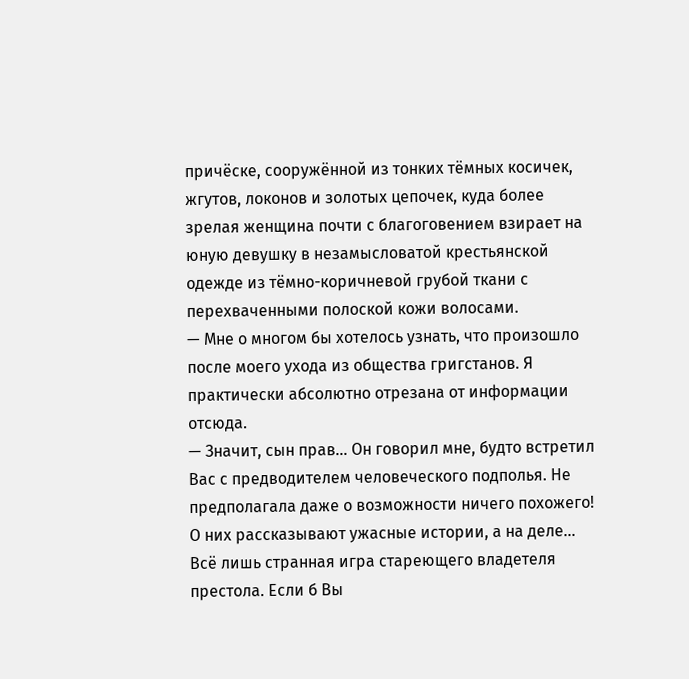причёске, сооружённой из тонких тёмных косичек, жгутов, локонов и золотых цепочек, куда более зрелая женщина почти с благоговением взирает на юную девушку в незамысловатой крестьянской одежде из тёмно-коричневой грубой ткани с перехваченными полоской кожи волосами.
— Мне о многом бы хотелось узнать, что произошло после моего ухода из общества григстанов. Я практически абсолютно отрезана от информации отсюда.
— Значит, сын прав… Он говорил мне, будто встретил Вас с предводителем человеческого подполья. Не предполагала даже о возможности ничего похожего! О них рассказывают ужасные истории, а на деле… Всё лишь странная игра стареющего владетеля престола. Если б Вы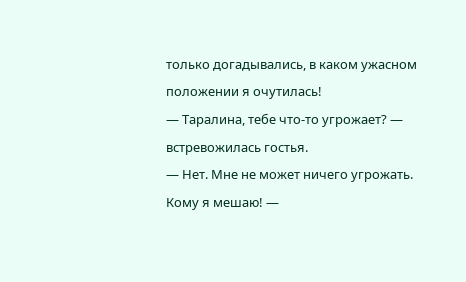только догадывались, в каком ужасном положении я очутилась!
— Таралина, тебе что-то угрожает? — встревожилась гостья.
— Нет. Мне не может ничего угрожать. Кому я мешаю! —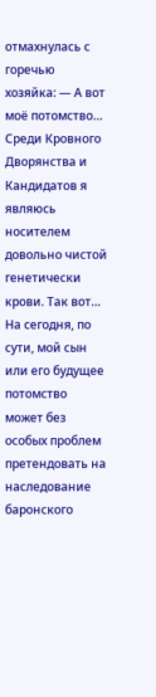отмахнулась с горечью хозяйка: — А вот моё потомство… Среди Кровного Дворянства и Кандидатов я являюсь носителем довольно чистой генетически крови. Так вот… На сегодня, по сути, мой сын или его будущее потомство может без особых проблем претендовать на наследование баронского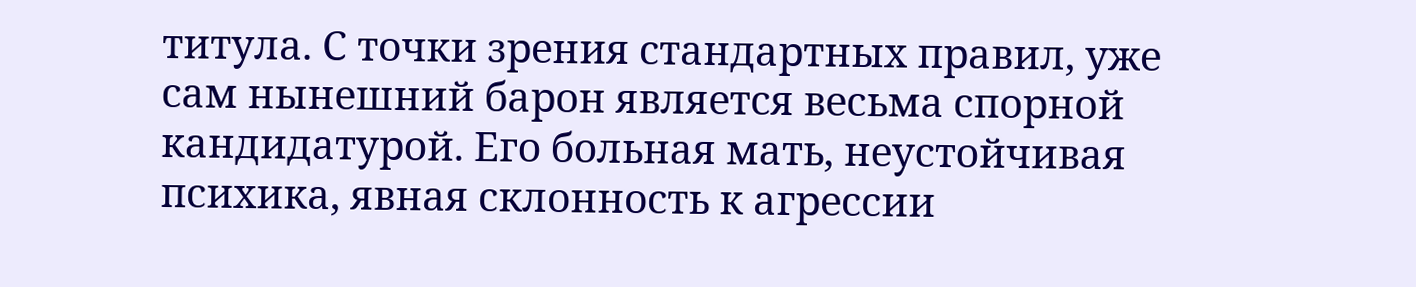титула. С точки зрения стандартных правил, уже сам нынешний барон является весьма спорной кандидатурой. Его больная мать, неустойчивая психика, явная склонность к агрессии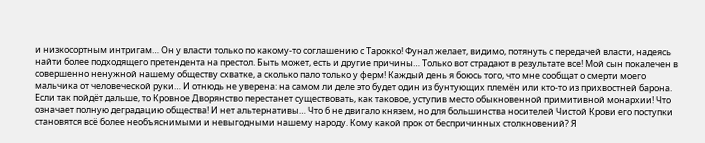и низкосортным интригам… Он у власти только по какому-то соглашению с Тарокко! Фунал желает, видимо, потянуть с передачей власти, надеясь найти более подходящего претендента на престол. Быть может, есть и другие причины… Только вот страдают в результате все! Мой сын покалечен в совершенно ненужной нашему обществу схватке, а сколько пало только у ферм! Каждый день я боюсь того, что мне сообщат о смерти моего мальчика от человеческой руки… И отнюдь не уверена: на самом ли деле это будет один из бунтующих племён или кто-то из прихвостней барона. Если так пойдёт дальше, то Кровное Дворянство перестанет существовать, как таковое, уступив место обыкновенной примитивной монархии! Что означает полную деградацию общества! И нет альтернативы… Что б не двигало князем, но для большинства носителей Чистой Крови его поступки становятся всё более необъяснимыми и невыгодными нашему народу. Кому какой прок от беспричинных столкновений? Я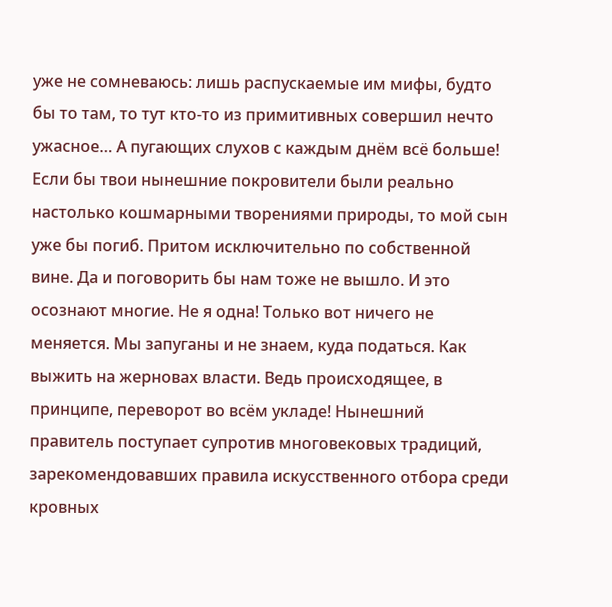уже не сомневаюсь: лишь распускаемые им мифы, будто бы то там, то тут кто-то из примитивных совершил нечто ужасное… А пугающих слухов с каждым днём всё больше! Если бы твои нынешние покровители были реально настолько кошмарными творениями природы, то мой сын уже бы погиб. Притом исключительно по собственной вине. Да и поговорить бы нам тоже не вышло. И это осознают многие. Не я одна! Только вот ничего не меняется. Мы запуганы и не знаем, куда податься. Как выжить на жерновах власти. Ведь происходящее, в принципе, переворот во всём укладе! Нынешний правитель поступает супротив многовековых традиций, зарекомендовавших правила искусственного отбора среди кровных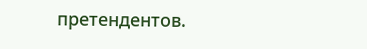претендентов.